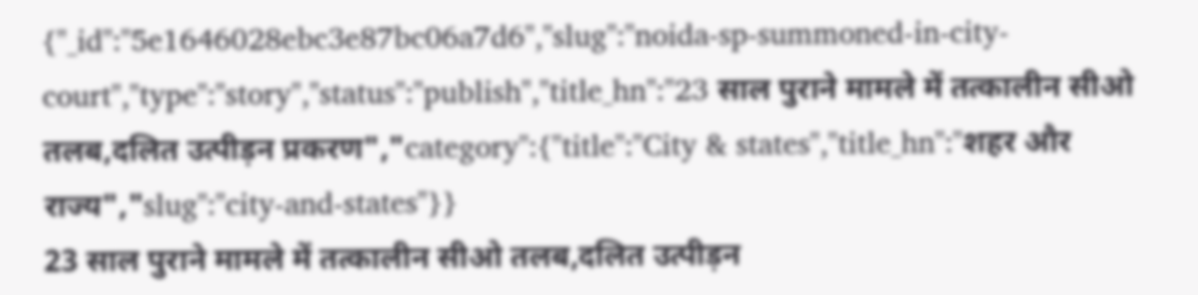{"_id":"5e1646028ebc3e87bc06a7d6","slug":"noida-sp-summoned-in-city-court","type":"story","status":"publish","title_hn":"23 साल पुराने मामले में तत्कालीन सीओ तलब,दलित उत्पीड़न प्रकरण","category":{"title":"City & states","title_hn":"शहर और राज्य","slug":"city-and-states"}}
23 साल पुराने मामले में तत्कालीन सीओ तलब,दलित उत्पीड़न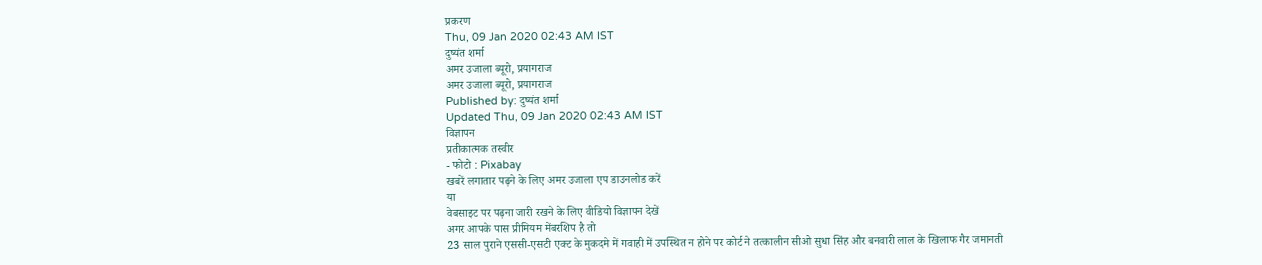प्रकरण
Thu, 09 Jan 2020 02:43 AM IST
दुष्यंत शर्मा
अमर उजाला ब्यूरो, प्रयागराज
अमर उजाला ब्यूरो, प्रयागराज
Published by: दुष्यंत शर्मा
Updated Thu, 09 Jan 2020 02:43 AM IST
विज्ञापन
प्रतीकात्मक तस्वीर
- फोटो : Pixabay
खबरें लगातार पढ़ने के लिए अमर उजाला एप डाउनलोड करें
या
वेबसाइट पर पढ़ना जारी रखने के लिए वीडियो विज्ञापन देखें
अगर आपके पास प्रीमियम मेंबरशिप है तो
23 साल पुराने एससी-एसटी एक्ट के मुकदमे में गवाही में उपस्थित न होने पर कोर्ट ने तत्कालीन सीओ सुधा सिंह और बनवारी लाल के खिलाफ गैर जमानती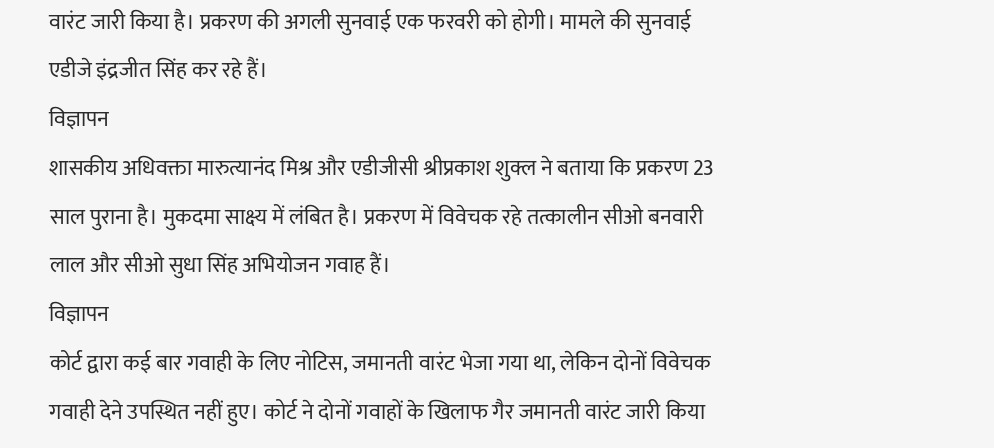वारंट जारी किया है। प्रकरण की अगली सुनवाई एक फरवरी को होगी। मामले की सुनवाई एडीजे इंद्रजीत सिंह कर रहे हैं।
विज्ञापन
शासकीय अधिवक्ता मारुत्यानंद मिश्र और एडीजीसी श्रीप्रकाश शुक्ल ने बताया कि प्रकरण 23 साल पुराना है। मुकदमा साक्ष्य में लंबित है। प्रकरण में विवेचक रहे तत्कालीन सीओ बनवारी लाल और सीओ सुधा सिंह अभियोजन गवाह हैं।
विज्ञापन
कोर्ट द्वारा कई बार गवाही के लिए नोटिस, जमानती वारंट भेजा गया था, लेकिन दोनों विवेचक गवाही देने उपस्थित नहीं हुए। कोर्ट ने दोनों गवाहों के खिलाफ गैर जमानती वारंट जारी किया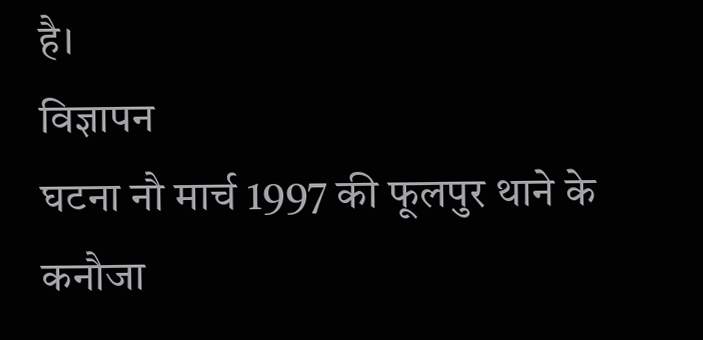है।
विज्ञापन
घटना नौ मार्च 1997 की फूलपुर थाने के कनौजा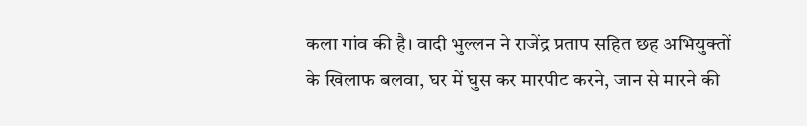कला गांव की है। वादी भुल्लन ने राजेंद्र प्रताप सहित छह अभियुक्तों के खिलाफ बलवा, घर में घुस कर मारपीट करने, जान से मारने की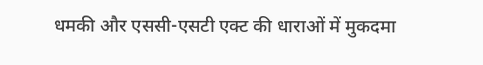धमकी और एससी-एसटी एक्ट की धाराओं में मुकदमा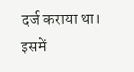दर्ज कराया था। इसमें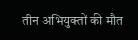तीन अभियुक्तों की मौत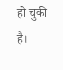हो चुकी है।